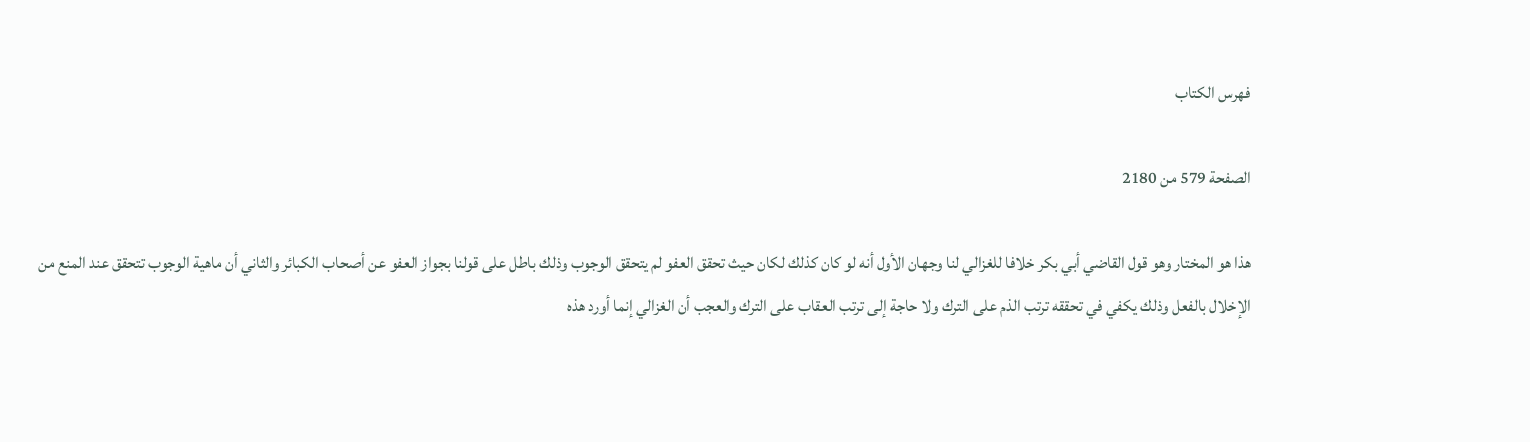فهرس الكتاب

الصفحة 579 من 2180

هذا هو المختار وهو قول القاضي أبي بكر خلافا للغزالي لنا وجهان الأول أنه لو كان كذلك لكان حيث تحقق العفو لم يتحقق الوجوب وذلك باطل على قولنا بجواز العفو عن أصحاب الكبائر والثاني أن ماهية الوجوب تتحقق عند المنع من الإخلال بالفعل وذلك يكفي في تحققه ترتب الذم على الترك ولا حاجة إلى ترتب العقاب على الترك والعجب أن الغزالي إنما أورد هذه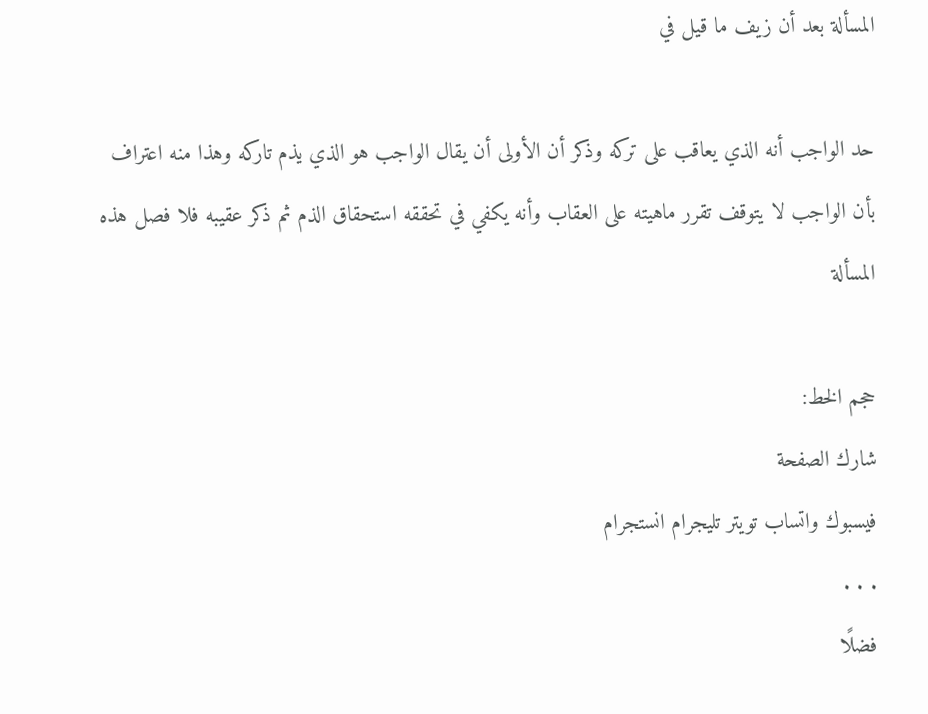المسألة بعد أن زيف ما قيل في

حد الواجب أنه الذي يعاقب على تركه وذكر أن الأولى أن يقال الواجب هو الذي يذم تاركه وهذا منه اعتراف بأن الواجب لا يتوقف تقرر ماهيته على العقاب وأنه يكفي في تحققه استحقاق الذم ثم ذكر عقيبه فلا فصل هذه المسألة

حجم الخط:
شارك الصفحة
فيسبوك واتساب تويتر تليجرام انستجرام
. . .
فضلًا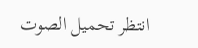انتظر تحميل الصوت